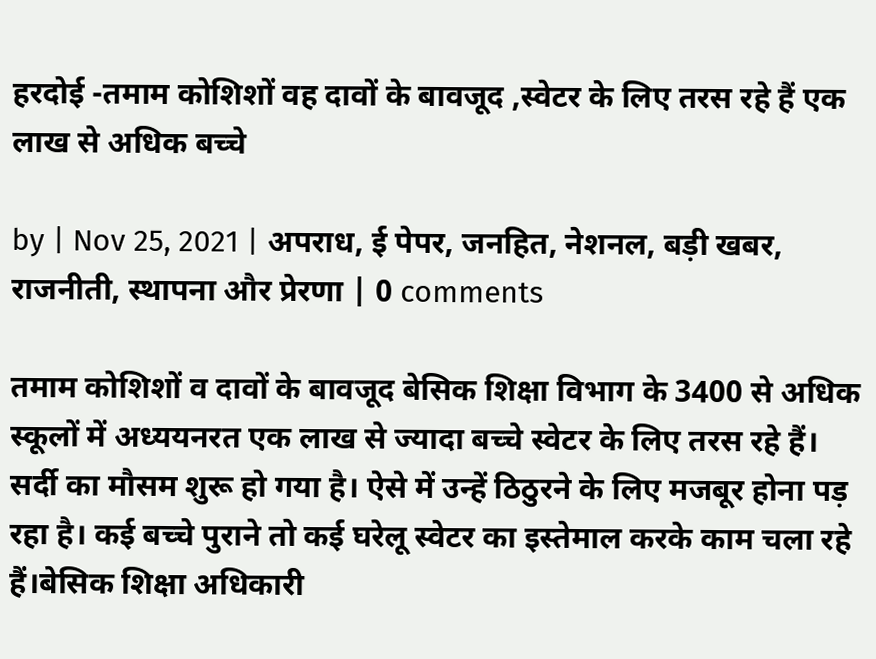हरदोई -तमाम कोशिशों वह दावों के बावजूद ,स्वेटर के लिए तरस रहे हैं एक लाख से अधिक बच्चे

by | Nov 25, 2021 | अपराध, ई पेपर, जनहित, नेशनल, बड़ी खबर, राजनीती, स्थापना और प्रेरणा | 0 comments

तमाम कोशिशों व दावों के बावजूद बेसिक शिक्षा विभाग के 3400 से अधिक स्कूलों में अध्ययनरत एक लाख से ज्यादा बच्चे स्वेटर के लिए तरस रहे हैं। सर्दी का मौसम शुरू हो गया है। ऐसे में उन्हें ठिठुरने के लिए मजबूर होना पड़ रहा है। कई बच्चे पुराने तो कई घरेलू स्वेटर का इस्तेमाल करके काम चला रहे हैं।बेसिक शिक्षा अधिकारी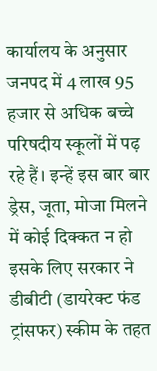कार्यालय के अनुसार जनपद में 4 लाख 95 हजार से अधिक बच्चे परिषदीय स्कूलों में पढ़ रहे हैं। इन्हें इस बार बार ड्रेस, जूता, मोजा मिलने में कोई दिक्कत न हो इसके लिए सरकार ने डीबीटी (डायरेक्ट फंड ट्रांसफर) स्कीम के तहत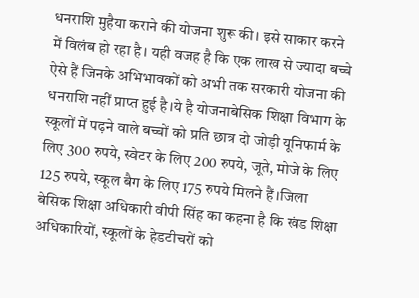धनराशि मुहैया कराने की योजना शुरू की। इसे साकार करने में विलंब हो रहा है। यही वजह है कि एक लाख से ज्यादा बच्चे ऐसे हैं जिनके अभिभावकों को अभी तक सरकारी योजना की धनराशि नहीं प्राप्त हुई है।ये है योजनाबेसिक शिक्षा विभाग के स्कूलों में पढ़ने वाले बच्चों को प्रति छात्र दो जोड़ी यूनिफार्म के लिए 300 रुपये, स्वेटर के लिए 200 रुपये, जूते, मोजे के लिए 125 रुपये, स्कूल बैग के लिए 175 रुपये मिलने हैं।जिला बेसिक शिक्षा अधिकारी वीपी सिंह का कहना है कि खंड शिक्षा अधिकारियों, स्कूलों के हेडटीचरों को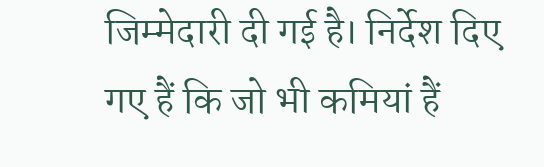जिम्मेदारी दी गई है। निर्देश दिए गए हैं कि जो भी कमियां हैं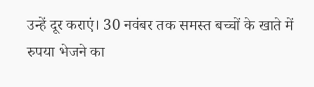उन्हें दूर कराएं। 30 नवंबर तक समस्त बच्चों के खाते में रुपया भेजने का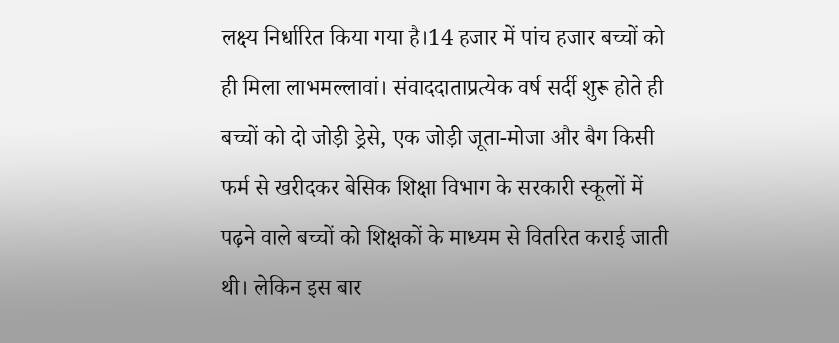लक्ष्य निर्धारित किया गया है।14 हजार में पांच हजार बच्चों को ही मिला लाभमल्लावां। संवाददाताप्रत्येक वर्ष सर्दी शुरू होते ही बच्चों को दो जोड़ी ड्रेसे, एक जोड़ी जूता-मोजा और बैग किसी फर्म से खरीदकर बेसिक शिक्षा विभाग के सरकारी स्कूलों में पढ़ने वाले बच्चों को शिक्षकों के माध्यम से वितरित कराई जाती थी। लेकिन इस बार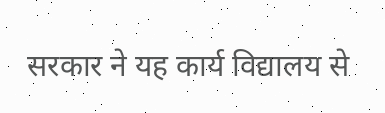सरकार ने यह कार्य विद्यालय से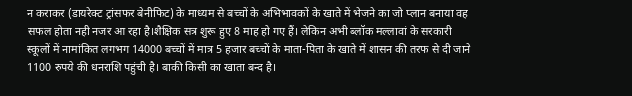न कराकर (डायरेक्ट ट्रांसफर बेनीफिट) के माध्यम से बच्चों के अभिभावकों के खाते में भेजने का जो प्लान बनाया वह सफल होता नही नजर आ रहा है।शैक्षिक सत्र शुरू हुए 8 माह हो गए हैं। लेकिन अभी ब्लॉक मल्लावां के सरकारी स्कूलों में नामांकित लगभग 14000 बच्चों में मात्र 5 हजार बच्चों के माता-पिता के खाते में शासन की तरफ से दी जाने 1100 रुपये की धनराशि पहुंची है। बाकी किसी का खाता बन्द है।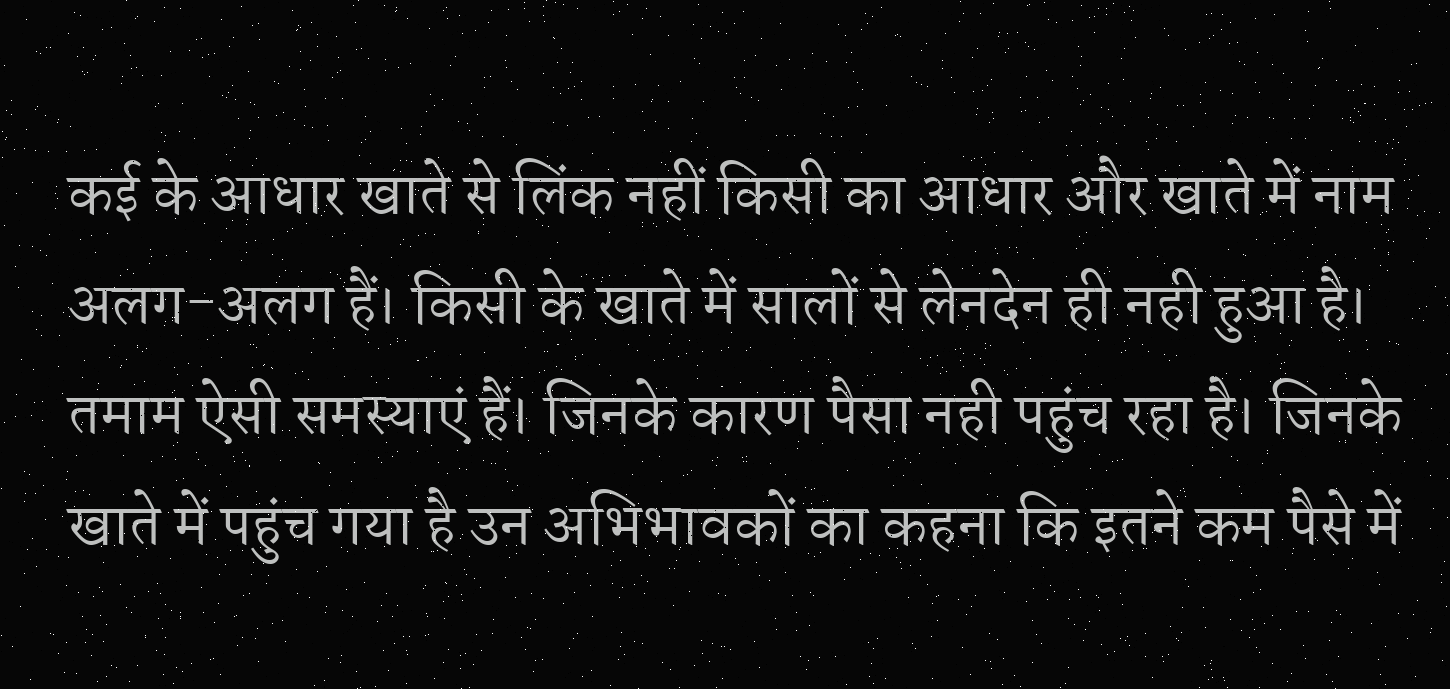कई के आधार खाते से लिंक नहीं किसी का आधार और खाते में नाम अलग-अलग हैं। किसी के खाते में सालों से लेनदेन ही नही हुआ है। तमाम ऐसी समस्याएं हैं। जिनके कारण पैसा नही पहुंच रहा है। जिनके खाते में पहुंच गया है उन अभिभावकों का कहना कि इतने कम पैसे में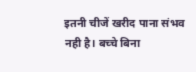इतनी चीजें खरीद पाना संभव नही है। बच्चे बिना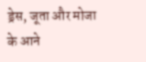ड्रेस, जूता और मोजा के आने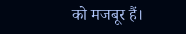को मजबूर हैं।